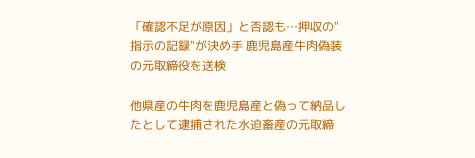「確認不足が原因」と否認も…押収の"指示の記録"が決め手 鹿児島産牛肉偽装の元取締役を送検

他県産の牛肉を鹿児島産と偽って納品したとして逮捕された水迫畜産の元取締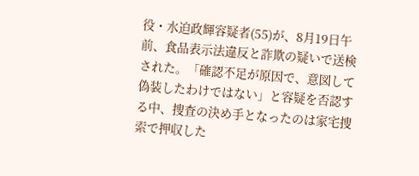役・水迫政輝容疑者(55)が、8月19日午前、食品表示法違反と詐欺の疑いで送検された。「確認不足が原因で、意図して偽装したわけではない」と容疑を否認する中、捜査の決め手となったのは家宅捜索で押収した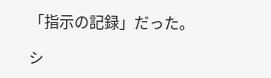「指示の記録」だった。

シ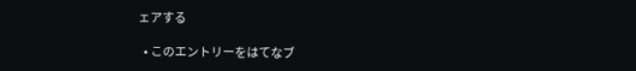ェアする

  • このエントリーをはてなブ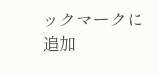ックマークに追加